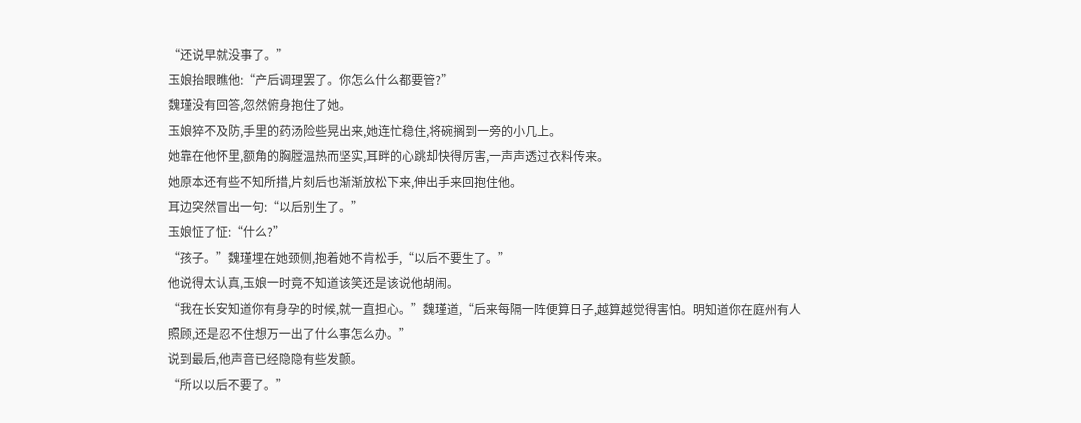“还说早就没事了。”
玉娘抬眼瞧他:“产后调理罢了。你怎么什么都要管?”
魏瑾没有回答,忽然俯身抱住了她。
玉娘猝不及防,手里的药汤险些晃出来,她连忙稳住,将碗搁到一旁的小几上。
她靠在他怀里,额角的胸膛温热而坚实,耳畔的心跳却快得厉害,一声声透过衣料传来。
她原本还有些不知所措,片刻后也渐渐放松下来,伸出手来回抱住他。
耳边突然冒出一句:“以后别生了。”
玉娘怔了怔:“什么?”
“孩子。”魏瑾埋在她颈侧,抱着她不肯松手,“以后不要生了。”
他说得太认真,玉娘一时竟不知道该笑还是该说他胡闹。
“我在长安知道你有身孕的时候,就一直担心。”魏瑾道,“后来每隔一阵便算日子,越算越觉得害怕。明知道你在庭州有人照顾,还是忍不住想万一出了什么事怎么办。”
说到最后,他声音已经隐隐有些发颤。
“所以以后不要了。”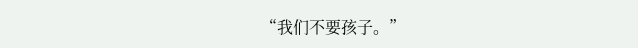“我们不要孩子。”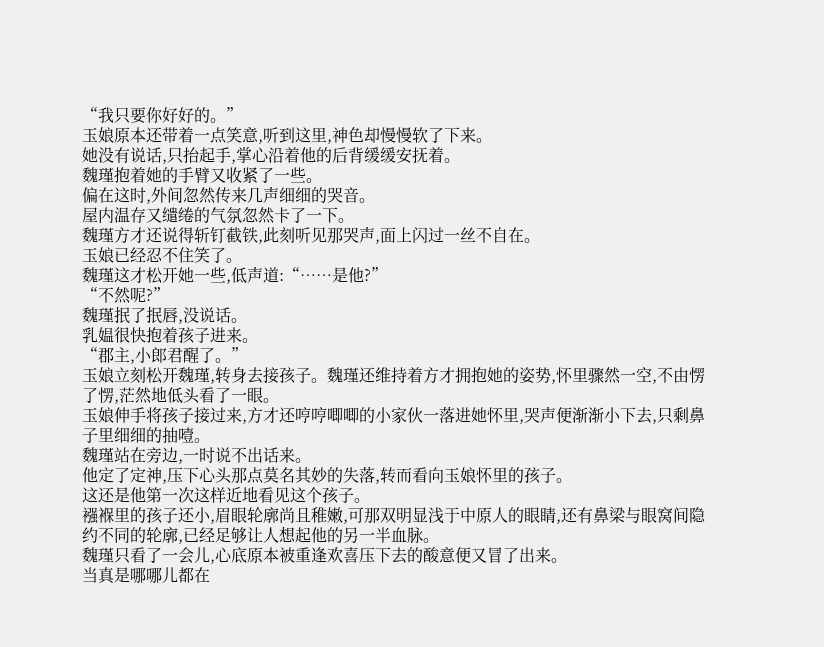“我只要你好好的。”
玉娘原本还带着一点笑意,听到这里,神色却慢慢软了下来。
她没有说话,只抬起手,掌心沿着他的后背缓缓安抚着。
魏瑾抱着她的手臂又收紧了一些。
偏在这时,外间忽然传来几声细细的哭音。
屋内温存又缱绻的气氛忽然卡了一下。
魏瑾方才还说得斩钉截铁,此刻听见那哭声,面上闪过一丝不自在。
玉娘已经忍不住笑了。
魏瑾这才松开她一些,低声道:“……是他?”
“不然呢?”
魏瑾抿了抿唇,没说话。
乳媪很快抱着孩子进来。
“郡主,小郎君醒了。”
玉娘立刻松开魏瑾,转身去接孩子。魏瑾还维持着方才拥抱她的姿势,怀里骤然一空,不由愣了愣,茫然地低头看了一眼。
玉娘伸手将孩子接过来,方才还哼哼唧唧的小家伙一落进她怀里,哭声便渐渐小下去,只剩鼻子里细细的抽噎。
魏瑾站在旁边,一时说不出话来。
他定了定神,压下心头那点莫名其妙的失落,转而看向玉娘怀里的孩子。
这还是他第一次这样近地看见这个孩子。
襁褓里的孩子还小,眉眼轮廓尚且稚嫩,可那双明显浅于中原人的眼睛,还有鼻梁与眼窝间隐约不同的轮廓,已经足够让人想起他的另一半血脉。
魏瑾只看了一会儿,心底原本被重逢欢喜压下去的酸意便又冒了出来。
当真是哪哪儿都在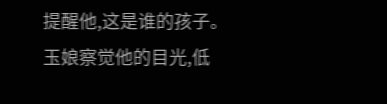提醒他,这是谁的孩子。
玉娘察觉他的目光,低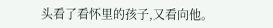头看了看怀里的孩子,又看向他。